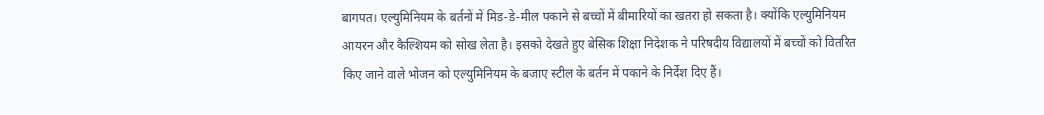बागपत। एल्युमिनियम के बर्तनों में मिड-डे-मील पकाने से बच्चों में बीमारियों का खतरा हो सकता है। क्योंकि एल्युमिनियम आयरन और कैल्शियम को सोख लेता है। इसको देखते हुए बेसिक शिक्षा निदेशक ने परिषदीय विद्यालयों में बच्चों को वितरित किए जाने वाले भोजन को एल्युमिनियम के बजाए स्टील के बर्तन में पकाने के निर्देश दिए हैं।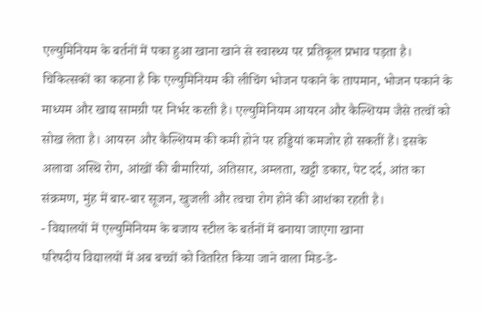एल्युमिनियम के बर्तनों में पका हुआ खाना खाने से स्वास्थ्य पर प्रतिकूल प्रभाव पड़ता है। चिकित्सकों का कहना है कि एल्युमिनियम की लीचिंग भोजन पकाने के तापमान, भोजन पकाने के माध्यम और खाद्य सामग्री पर निर्भर करती है। एल्युमिनियम आयरन और कैल्शियम जैसे तत्वों को सोख लेता है। आयरन और कैल्शियम की कमी होने पर हड्डियां कमजोर हो सकतीं हैं। इसके अलावा अस्थि रोग, आंखों की बीमारियां, अतिसार, अम्लता, खट्टी डकार, पेट दर्द, आंत का संक्रमण, मुंह में बार-बार सूजन, खुजली और त्वचा रोग होने की आशंका रहती है।
- विद्यालयों में एल्युमिनियम के बजाय स्टील के बर्तनों में बनाया जाएगा खाना
परिषदीय विद्यालयों में अब बच्चों को वितरित किया जाने वाला मिड-डे-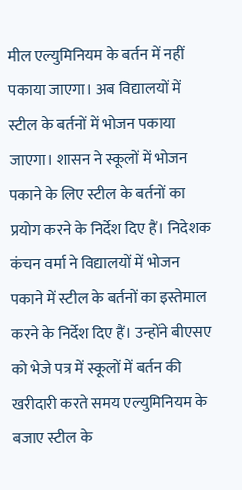मील एल्युमिनियम के बर्तन में नहीं पकाया जाएगा। अब विद्यालयों में स्टील के बर्तनों में भोजन पकाया जाएगा। शासन ने स्कूलों में भोजन पकाने के लिए स्टील के बर्तनों का प्रयोग करने के निर्देश दिए हैं। निदेशक कंचन वर्मा ने विद्यालयों में भोजन पकाने में स्टील के बर्तनों का इस्तेमाल करने के निर्देश दिए हैं। उन्होंने बीएसए को भेजे पत्र में स्कूलों में बर्तन की खरीदारी करते समय एल्युमिनियम के बजाए स्टील के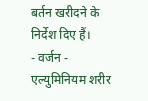बर्तन खरीदने के निर्देश दिए हैं।
- वर्जन - एल्युमिनियम शरीर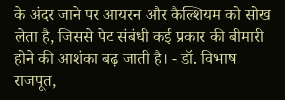के अंदर जाने पर आयरन और कैल्शियम को सोख लेता है, जिससे पेट संबंधी कई प्रकार की बीमारी होने की आशंका बढ़ जाती है। - डॉ. विभाष राजपूत,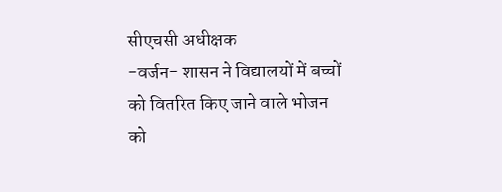सीएचसी अधीक्षक
-वर्जन- शासन ने विद्यालयों में बच्चों को वितरित किए जाने वाले भोजन को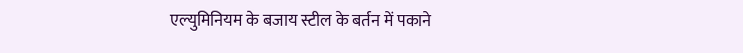एल्युमिनियम के बजाय स्टील के बर्तन में पकाने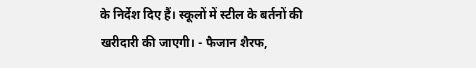के निर्देश दिए हैं। स्कूलों में स्टील के बर्तनों की खरीदारी की जाएगी। - फैजान शैरफ,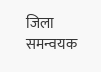जिला समन्वयक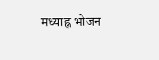मध्याह्न भोजन